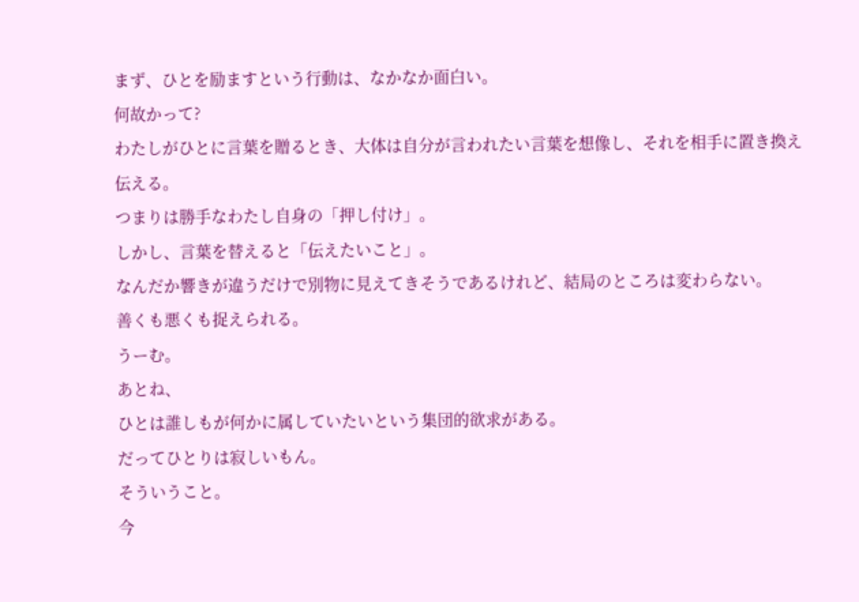まず、ひとを励ますという行動は、なかなか面白い。
何故かって?
わたしがひとに言葉を贈るとき、大体は自分が言われたい言葉を想像し、それを相手に置き換え伝える。
つまりは勝手なわたし自身の「押し付け」。
しかし、言葉を替えると「伝えたいこと」。
なんだか響きが違うだけで別物に見えてきそうであるけれど、結局のところは変わらない。
善くも悪くも捉えられる。
うーむ。
あとね、
ひとは誰しもが何かに属していたいという集団的欲求がある。
だってひとりは寂しいもん。
そういうこと。
今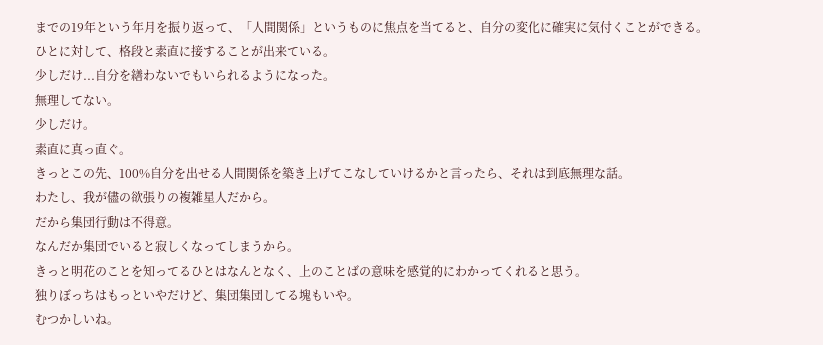までの19年という年月を振り返って、「人間関係」というものに焦点を当てると、自分の変化に確実に気付くことができる。
ひとに対して、格段と素直に接することが出来ている。
少しだけ...自分を繕わないでもいられるようになった。
無理してない。
少しだけ。
素直に真っ直ぐ。
きっとこの先、100%自分を出せる人間関係を築き上げてこなしていけるかと言ったら、それは到底無理な話。
わたし、我が儘の欲張りの複雑星人だから。
だから集団行動は不得意。
なんだか集団でいると寂しくなってしまうから。
きっと明花のことを知ってるひとはなんとなく、上のことばの意味を感覚的にわかってくれると思う。
独りぼっちはもっといやだけど、集団集団してる塊もいや。
むつかしいね。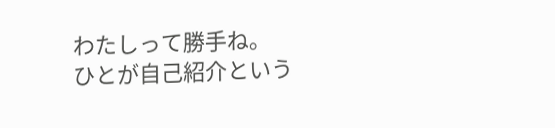わたしって勝手ね。
ひとが自己紹介という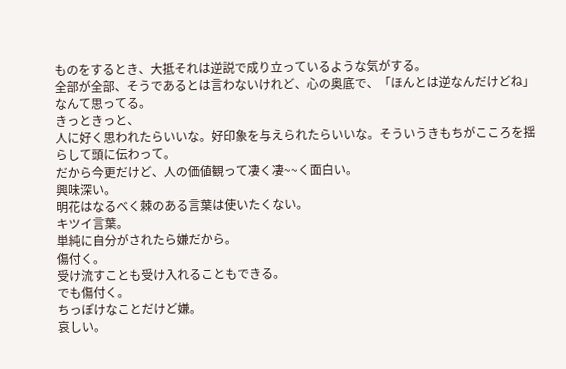ものをするとき、大抵それは逆説で成り立っているような気がする。
全部が全部、そうであるとは言わないけれど、心の奥底で、「ほんとは逆なんだけどね」なんて思ってる。
きっときっと、
人に好く思われたらいいな。好印象を与えられたらいいな。そういうきもちがこころを揺らして頭に伝わって。
だから今更だけど、人の価値観って凄く凄~~く面白い。
興味深い。
明花はなるべく棘のある言葉は使いたくない。
キツイ言葉。
単純に自分がされたら嫌だから。
傷付く。
受け流すことも受け入れることもできる。
でも傷付く。
ちっぽけなことだけど嫌。
哀しい。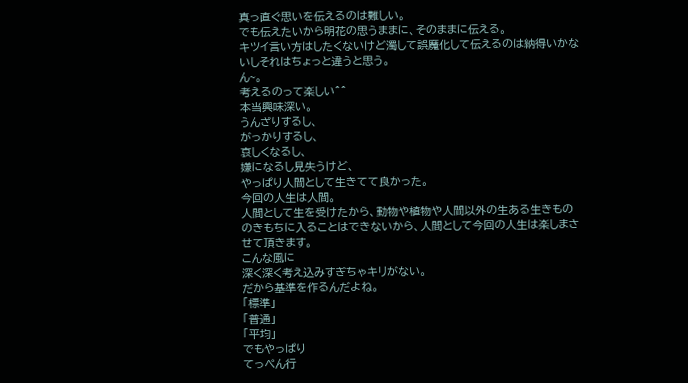真っ直ぐ思いを伝えるのは難しい。
でも伝えたいから明花の思うままに、そのままに伝える。
キツイ言い方はしたくないけど濁して誤魔化して伝えるのは納得いかないしそれはちょっと違うと思う。
ん~。
考えるのって楽しい^^
本当興味深い。
うんざりするし、
がっかりするし、
哀しくなるし、
嫌になるし見失うけど、
やっぱり人間として生きてて良かった。
今回の人生は人間。
人間として生を受けたから、動物や植物や人間以外の生ある生きもののきもちに入ることはできないから、人間として今回の人生は楽しまさせて頂きます。
こんな風に
深く深く考え込みすぎちゃキリがない。
だから基準を作るんだよね。
「標準」
「普通」
「平均」
でもやっぱり
てっぺん行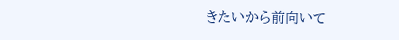きたいから前向いて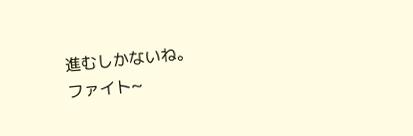進むしかないね。
ファイト~